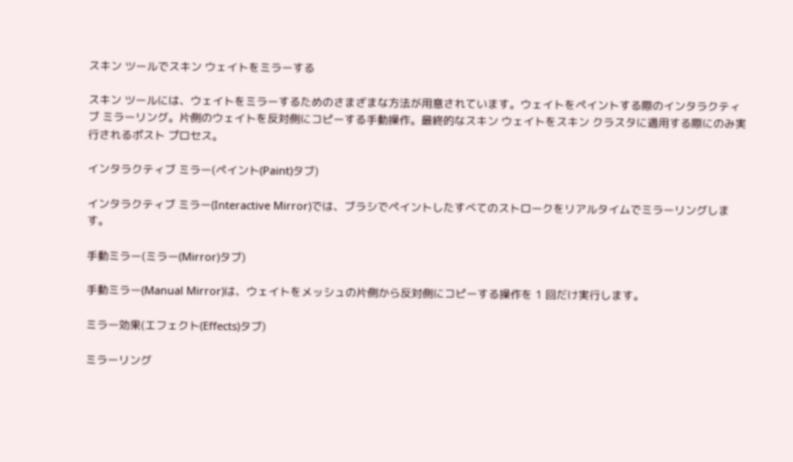スキン ツールでスキン ウェイトをミラーする

スキン ツールには、ウェイトをミラーするためのさまざまな方法が用意されています。ウェイトをペイントする際のインタラクティブ ミラーリング。片側のウェイトを反対側にコピーする手動操作。最終的なスキン ウェイトをスキン クラスタに適用する際にのみ実行されるポスト プロセス。

インタラクティブ ミラー(ペイント(Paint)タブ)

インタラクティブ ミラー(Interactive Mirror)では、ブラシでペイントしたすべてのストロークをリアルタイムでミラーリングします。

手動ミラー(ミラー(Mirror)タブ)

手動ミラー(Manual Mirror)は、ウェイトをメッシュの片側から反対側にコピーする操作を 1 回だけ実行します。

ミラー効果(エフェクト(Effects)タブ)

ミラーリング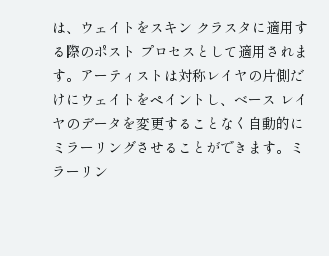は、ウェイトをスキン クラスタに適用する際のポスト プロセスとして適用されます。アーティストは対称レイヤの片側だけにウェイトをペイントし、ベース レイヤのデータを変更することなく自動的にミラーリングさせることができます。ミラーリン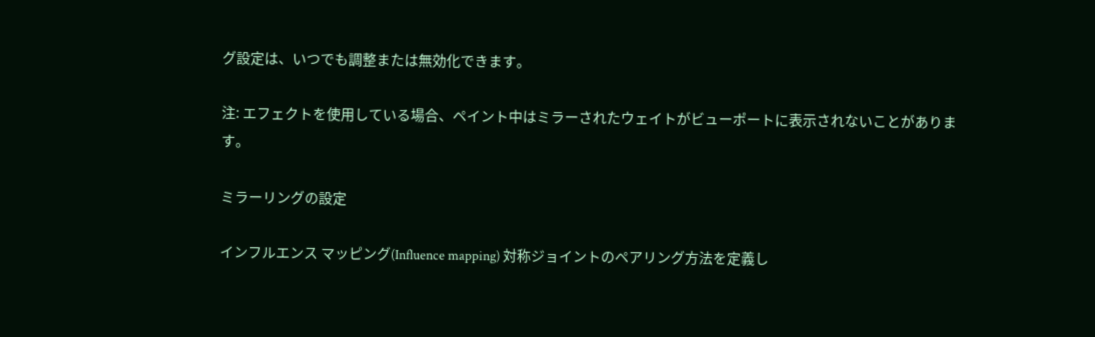グ設定は、いつでも調整または無効化できます。

注: エフェクトを使用している場合、ペイント中はミラーされたウェイトがビューポートに表示されないことがあります。

ミラーリングの設定

インフルエンス マッピング(Influence mapping) 対称ジョイントのペアリング方法を定義し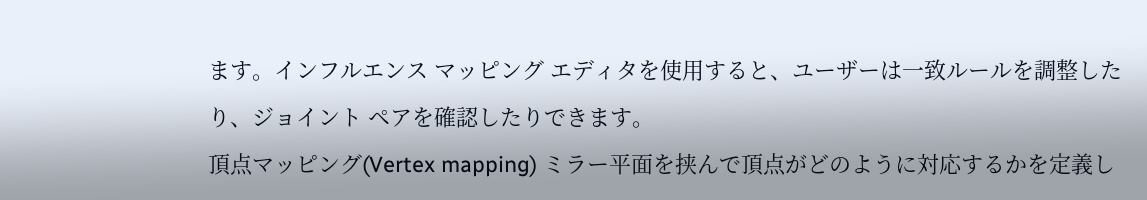ます。インフルエンス マッピング エディタを使用すると、ユーザーは一致ルールを調整したり、ジョイント ペアを確認したりできます。
頂点マッピング(Vertex mapping) ミラー平面を挟んで頂点がどのように対応するかを定義し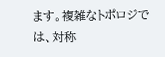ます。複雑なトポロジでは、対称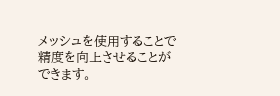メッシュを使用することで精度を向上させることができます。